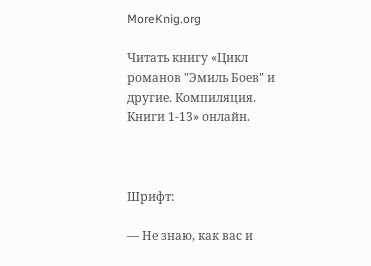MoreKnig.org

Читать книгу «Цикл романов "Эмиль Боев" и другие. Компиляция. Книги 1-13» онлайн.



Шрифт:

— Не знаю, как вас и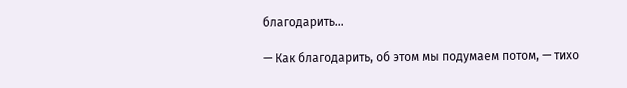благодарить…

— Как благодарить, об этом мы подумаем потом, — тихо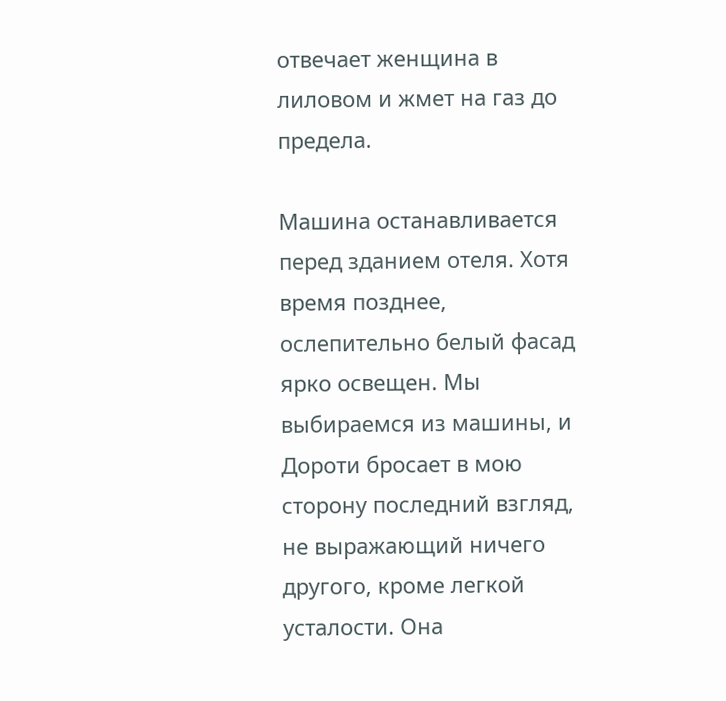отвечает женщина в лиловом и жмет на газ до предела.

Машина останавливается перед зданием отеля. Хотя время позднее, ослепительно белый фасад ярко освещен. Мы выбираемся из машины, и Дороти бросает в мою сторону последний взгляд, не выражающий ничего другого, кроме легкой усталости. Она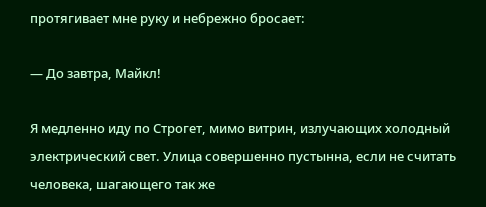протягивает мне руку и небрежно бросает:

— До завтра, Майкл!

Я медленно иду по Строгет, мимо витрин, излучающих холодный электрический свет. Улица совершенно пустынна, если не считать человека, шагающего так же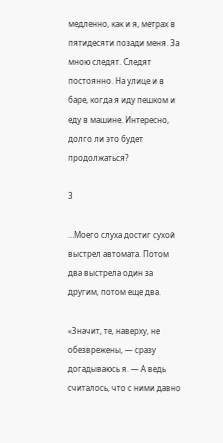медленно, как и я, метрах в пятидесяти позади меня. За мною следят. Следят постоянно. На улице и в баре, когда я иду пешком и еду в машине. Интересно, долго ли это будет продолжаться?

3

…Моего слуха достиг сухой выстрел автомата. Потом два выстрела один за другим, потом еще два.

«Значит, те, наверху, не обезврежены, — сразу догадываюсь я. — А ведь считалось, что с ними давно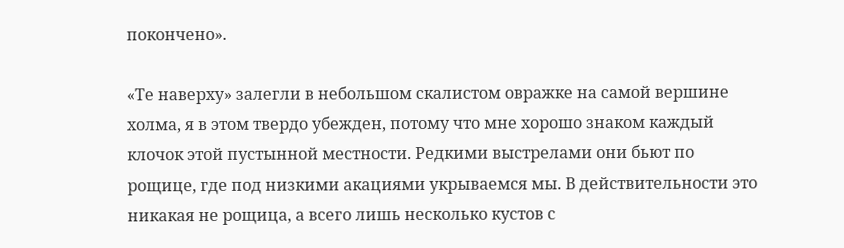покончено».

«Те наверху» залегли в небольшом скалистом овражке на самой вершине холма, я в этом твердо убежден, потому что мне хорошо знаком каждый клочок этой пустынной местности. Редкими выстрелами они бьют по рощице, где под низкими акациями укрываемся мы. В действительности это никакая не рощица, а всего лишь несколько кустов с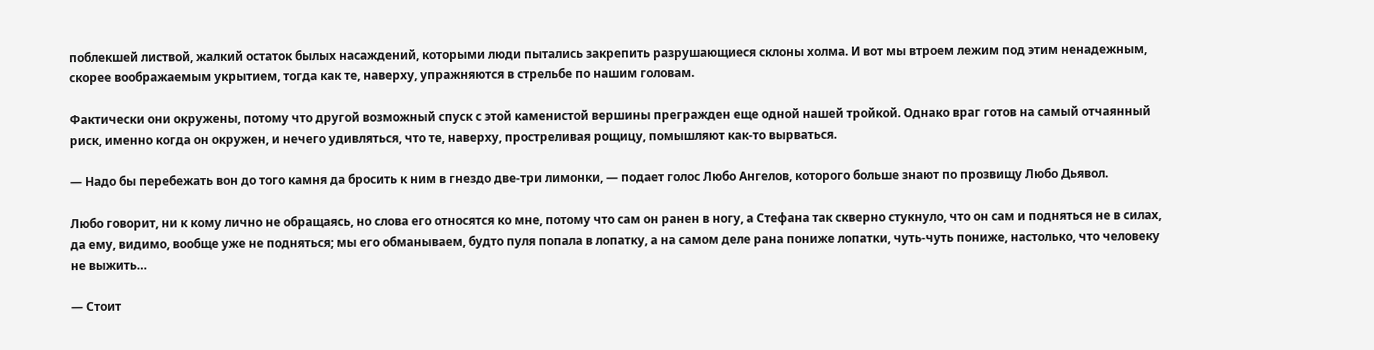поблекшей листвой, жалкий остаток былых насаждений, которыми люди пытались закрепить разрушающиеся склоны холма. И вот мы втроем лежим под этим ненадежным, скорее воображаемым укрытием, тогда как те, наверху, упражняются в стрельбе по нашим головам.

Фактически они окружены, потому что другой возможный спуск с этой каменистой вершины прегражден еще одной нашей тройкой. Однако враг готов на самый отчаянный риск, именно когда он окружен, и нечего удивляться, что те, наверху, простреливая рощицу, помышляют как-то вырваться.

— Надо бы перебежать вон до того камня да бросить к ним в гнездо две-три лимонки, — подает голос Любо Ангелов, которого больше знают по прозвищу Любо Дьявол.

Любо говорит, ни к кому лично не обращаясь, но слова его относятся ко мне, потому что сам он ранен в ногу, а Стефана так скверно стукнуло, что он сам и подняться не в силах, да ему, видимо, вообще уже не подняться; мы его обманываем, будто пуля попала в лопатку, а на самом деле рана пониже лопатки, чуть-чуть пониже, настолько, что человеку не выжить…

— Стоит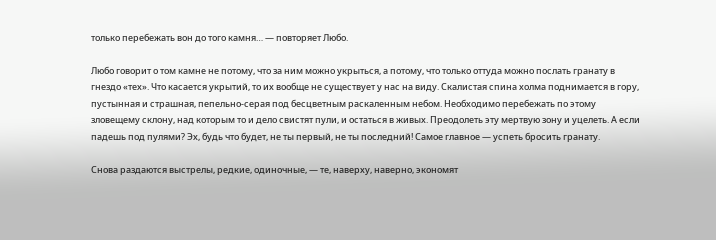только перебежать вон до того камня… — повторяет Любо.

Любо говорит о том камне не потому, что за ним можно укрыться, а потому, что только оттуда можно послать гранату в гнездо «тех». Что касается укрытий, то их вообще не существует у нас на виду. Скалистая спина холма поднимается в гору, пустынная и страшная, пепельно-серая под бесцветным раскаленным небом. Необходимо перебежать по этому зловещему склону, над которым то и дело свистят пули, и остаться в живых. Преодолеть эту мертвую зону и уцелеть. А если падешь под пулями? Эх, будь что будет, не ты первый, не ты последний! Самое главное — успеть бросить гранату.

Снова раздаются выстрелы, редкие, одиночные, — те, наверху, наверно, экономят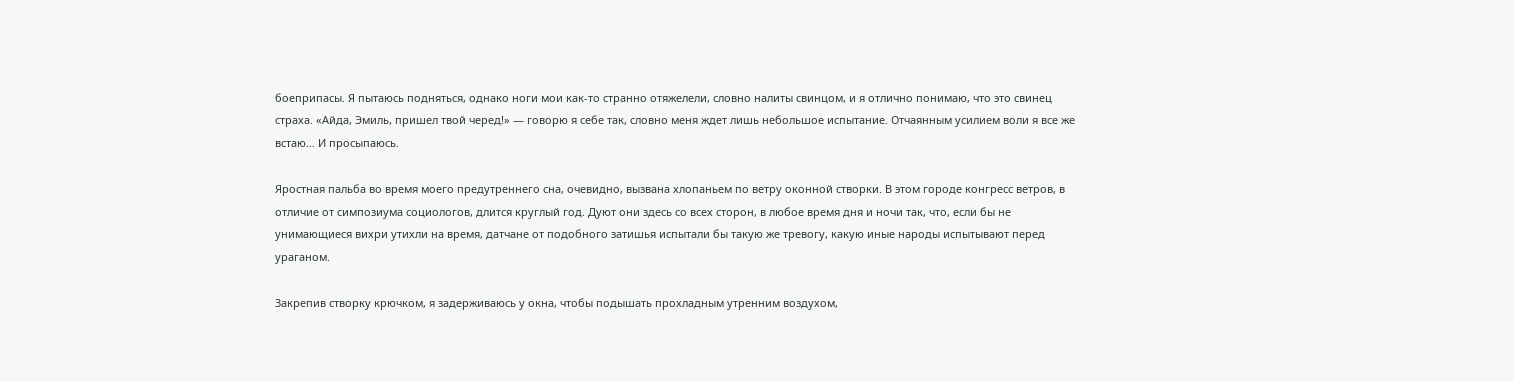боеприпасы. Я пытаюсь подняться, однако ноги мои как-то странно отяжелели, словно налиты свинцом, и я отлично понимаю, что это свинец страха. «Айда, Эмиль, пришел твой черед!» — говорю я себе так, словно меня ждет лишь небольшое испытание. Отчаянным усилием воли я все же встаю… И просыпаюсь.

Яростная пальба во время моего предутреннего сна, очевидно, вызвана хлопаньем по ветру оконной створки. В этом городе конгресс ветров, в отличие от симпозиума социологов, длится круглый год. Дуют они здесь со всех сторон, в любое время дня и ночи так, что, если бы не унимающиеся вихри утихли на время, датчане от подобного затишья испытали бы такую же тревогу, какую иные народы испытывают перед ураганом.

Закрепив створку крючком, я задерживаюсь у окна, чтобы подышать прохладным утренним воздухом,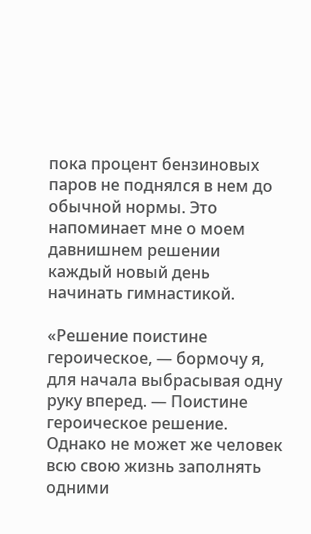пока процент бензиновых паров не поднялся в нем до обычной нормы. Это напоминает мне о моем давнишнем решении каждый новый день начинать гимнастикой.

«Решение поистине героическое, — бормочу я, для начала выбрасывая одну руку вперед. — Поистине героическое решение. Однако не может же человек всю свою жизнь заполнять одними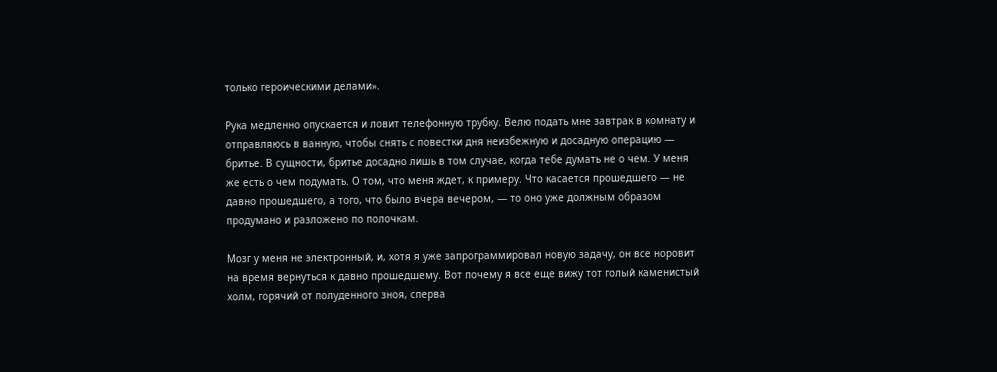только героическими делами».

Рука медленно опускается и ловит телефонную трубку. Велю подать мне завтрак в комнату и отправляюсь в ванную, чтобы снять с повестки дня неизбежную и досадную операцию — бритье. В сущности, бритье досадно лишь в том случае, когда тебе думать не о чем. У меня же есть о чем подумать. О том, что меня ждет, к примеру. Что касается прошедшего — не давно прошедшего, а того, что было вчера вечером, — то оно уже должным образом продумано и разложено по полочкам.

Мозг у меня не электронный, и, хотя я уже запрограммировал новую задачу, он все норовит на время вернуться к давно прошедшему. Вот почему я все еще вижу тот голый каменистый холм, горячий от полуденного зноя, сперва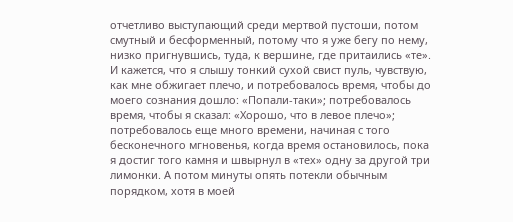отчетливо выступающий среди мертвой пустоши, потом смутный и бесформенный, потому что я уже бегу по нему, низко пригнувшись, туда, к вершине, где притаились «те». И кажется, что я слышу тонкий сухой свист пуль, чувствую, как мне обжигает плечо, и потребовалось время, чтобы до моего сознания дошло: «Попали-таки»; потребовалось время, чтобы я сказал: «Хорошо, что в левое плечо»; потребовалось еще много времени, начиная с того бесконечного мгновенья, когда время остановилось, пока я достиг того камня и швырнул в «тех» одну за другой три лимонки. А потом минуты опять потекли обычным порядком, хотя в моей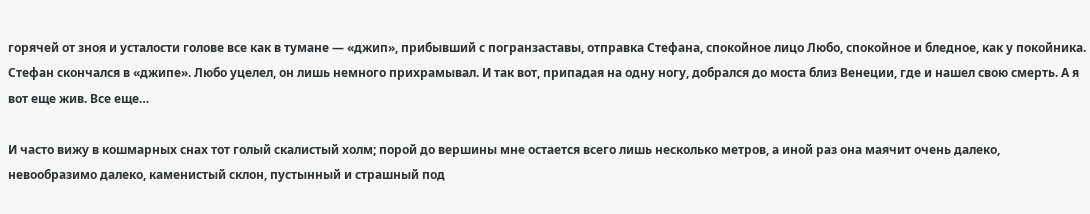горячей от зноя и усталости голове все как в тумане — «джип», прибывший с погранзаставы, отправка Стефана, спокойное лицо Любо, спокойное и бледное, как у покойника. Стефан скончался в «джипе». Любо уцелел, он лишь немного прихрамывал. И так вот, припадая на одну ногу, добрался до моста близ Венеции, где и нашел свою смерть. А я вот еще жив. Все еще…

И часто вижу в кошмарных снах тот голый скалистый холм; порой до вершины мне остается всего лишь несколько метров, а иной раз она маячит очень далеко, невообразимо далеко, каменистый склон, пустынный и страшный под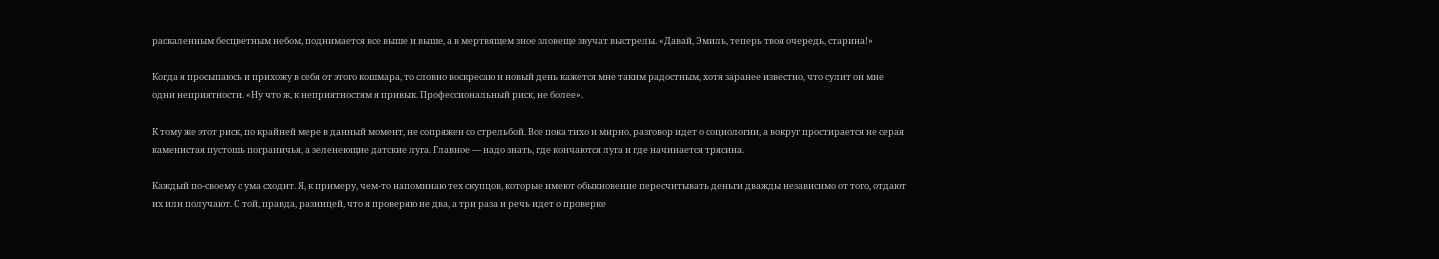раскаленным бесцветным небом, поднимается все выше и выше, а в мертвящем зное зловеще звучат выстрелы. «Давай, Эмиль, теперь твоя очередь, старина!»

Когда я просыпаюсь и прихожу в себя от этого кошмара, то словно воскресаю и новый день кажется мне таким радостным, хотя заранее известно, что сулит он мне одни неприятности. «Ну что ж, к неприятностям я привык. Профессиональный риск, не более».

К тому же этот риск, по крайней мере в данный момент, не сопряжен со стрельбой. Все пока тихо и мирно, разговор идет о социологии, а вокруг простирается не серая каменистая пустошь пограничья, а зеленеющие датские луга. Главное — надо знать, где кончаются луга и где начинается трясина.

Каждый по-своему с ума сходит. Я, к примеру, чем-то напоминаю тех скупцов, которые имеют обыкновение пересчитывать деньги дважды независимо от того, отдают их или получают. С той, правда, разницей, что я проверяю не два, а три раза и речь идет о проверке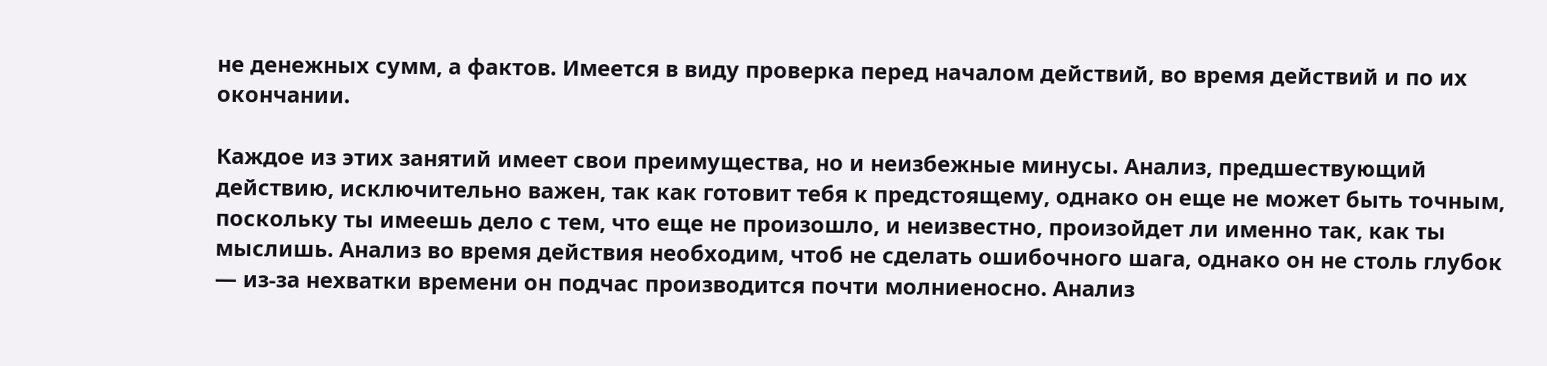не денежных сумм, а фактов. Имеется в виду проверка перед началом действий, во время действий и по их окончании.

Каждое из этих занятий имеет свои преимущества, но и неизбежные минусы. Анализ, предшествующий действию, исключительно важен, так как готовит тебя к предстоящему, однако он еще не может быть точным, поскольку ты имеешь дело с тем, что еще не произошло, и неизвестно, произойдет ли именно так, как ты мыслишь. Анализ во время действия необходим, чтоб не сделать ошибочного шага, однако он не столь глубок — из-за нехватки времени он подчас производится почти молниеносно. Анализ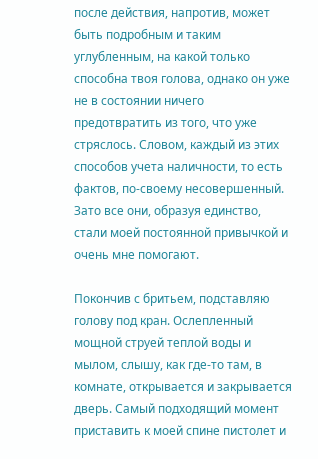после действия, напротив, может быть подробным и таким углубленным, на какой только способна твоя голова, однако он уже не в состоянии ничего предотвратить из того, что уже стряслось. Словом, каждый из этих способов учета наличности, то есть фактов, по-своему несовершенный. Зато все они, образуя единство, стали моей постоянной привычкой и очень мне помогают.

Покончив с бритьем, подставляю голову под кран. Ослепленный мощной струей теплой воды и мылом, слышу, как где-то там, в комнате, открывается и закрывается дверь. Самый подходящий момент приставить к моей спине пистолет и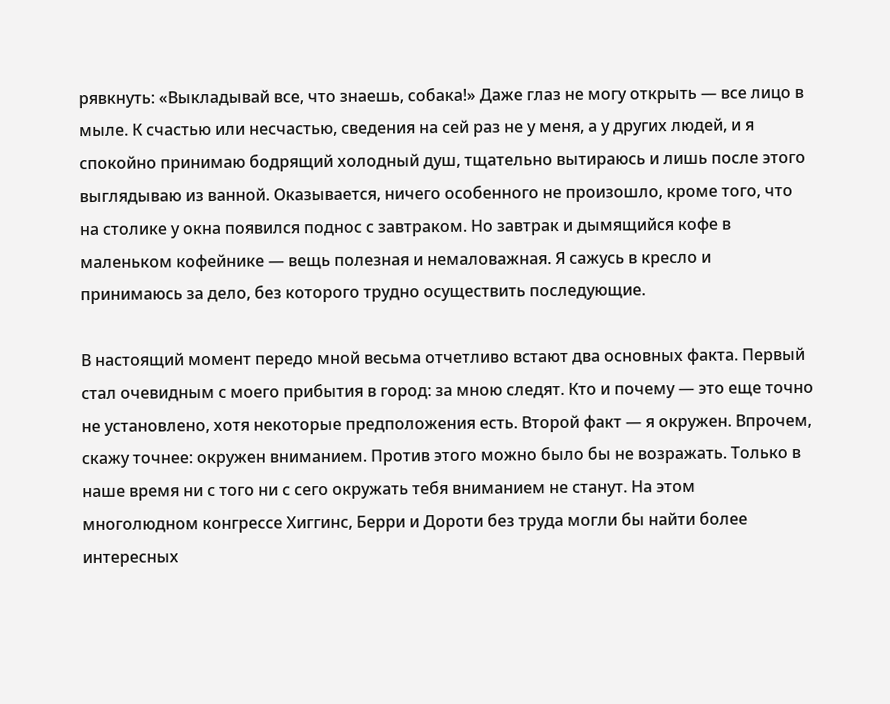рявкнуть: «Выкладывай все, что знаешь, собака!» Даже глаз не могу открыть — все лицо в мыле. К счастью или несчастью, сведения на сей раз не у меня, а у других людей, и я спокойно принимаю бодрящий холодный душ, тщательно вытираюсь и лишь после этого выглядываю из ванной. Оказывается, ничего особенного не произошло, кроме того, что на столике у окна появился поднос с завтраком. Но завтрак и дымящийся кофе в маленьком кофейнике — вещь полезная и немаловажная. Я сажусь в кресло и принимаюсь за дело, без которого трудно осуществить последующие.

В настоящий момент передо мной весьма отчетливо встают два основных факта. Первый стал очевидным с моего прибытия в город: за мною следят. Кто и почему — это еще точно не установлено, хотя некоторые предположения есть. Второй факт — я окружен. Впрочем, скажу точнее: окружен вниманием. Против этого можно было бы не возражать. Только в наше время ни с того ни с сего окружать тебя вниманием не станут. На этом многолюдном конгрессе Хиггинс, Берри и Дороти без труда могли бы найти более интересных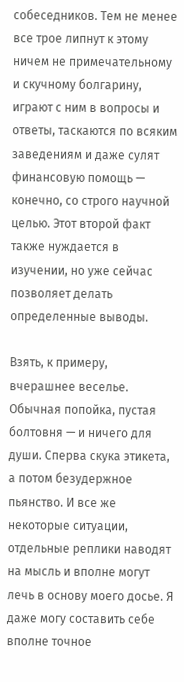собеседников. Тем не менее все трое липнут к этому ничем не примечательному и скучному болгарину, играют с ним в вопросы и ответы, таскаются по всяким заведениям и даже сулят финансовую помощь — конечно, со строго научной целью. Этот второй факт также нуждается в изучении, но уже сейчас позволяет делать определенные выводы.

Взять, к примеру, вчерашнее веселье. Обычная попойка, пустая болтовня — и ничего для души. Сперва скука этикета, а потом безудержное пьянство. И все же некоторые ситуации, отдельные реплики наводят на мысль и вполне могут лечь в основу моего досье. Я даже могу составить себе вполне точное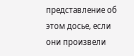представление об этом досье, если они произвели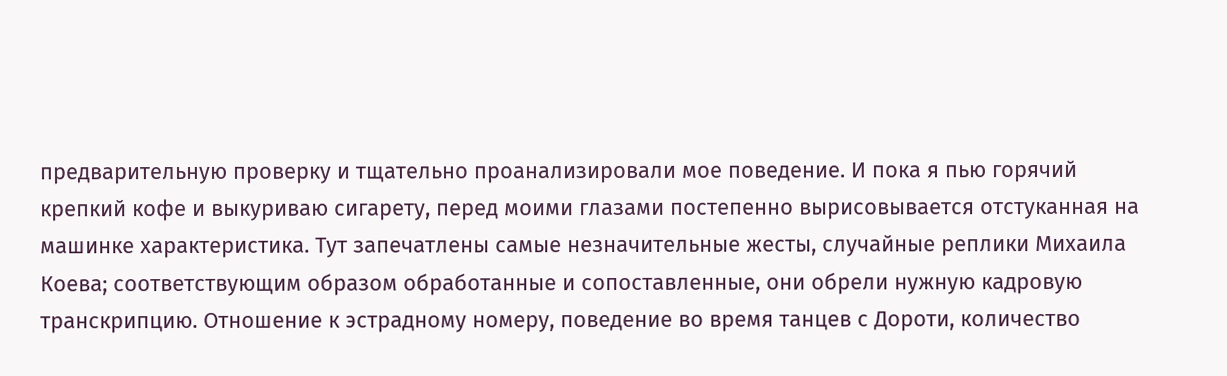предварительную проверку и тщательно проанализировали мое поведение. И пока я пью горячий крепкий кофе и выкуриваю сигарету, перед моими глазами постепенно вырисовывается отстуканная на машинке характеристика. Тут запечатлены самые незначительные жесты, случайные реплики Михаила Коева; соответствующим образом обработанные и сопоставленные, они обрели нужную кадровую транскрипцию. Отношение к эстрадному номеру, поведение во время танцев с Дороти, количество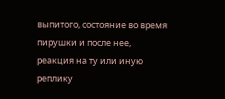выпитого, состояние во время пирушки и после нее, реакция на ту или иную реплику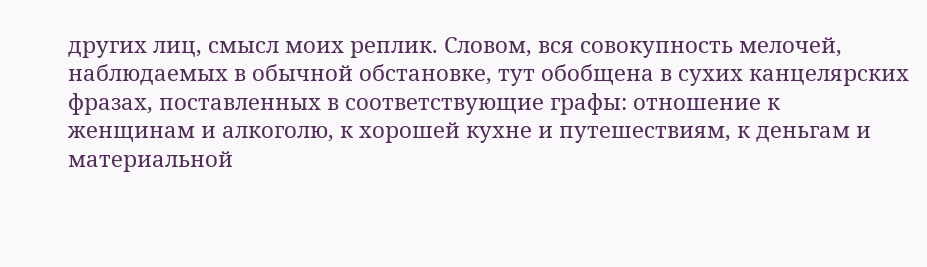других лиц, смысл моих реплик. Словом, вся совокупность мелочей, наблюдаемых в обычной обстановке, тут обобщена в сухих канцелярских фразах, поставленных в соответствующие графы: отношение к женщинам и алкоголю, к хорошей кухне и путешествиям, к деньгам и материальной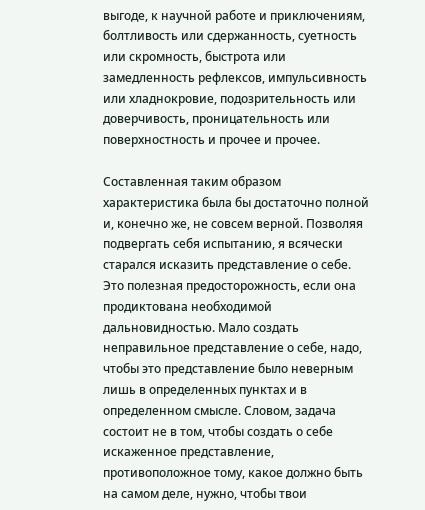выгоде, к научной работе и приключениям, болтливость или сдержанность, суетность или скромность, быстрота или замедленность рефлексов, импульсивность или хладнокровие, подозрительность или доверчивость, проницательность или поверхностность и прочее и прочее.

Составленная таким образом характеристика была бы достаточно полной и, конечно же, не совсем верной. Позволяя подвергать себя испытанию, я всячески старался исказить представление о себе. Это полезная предосторожность, если она продиктована необходимой дальновидностью. Мало создать неправильное представление о себе, надо, чтобы это представление было неверным лишь в определенных пунктах и в определенном смысле. Словом, задача состоит не в том, чтобы создать о себе искаженное представление, противоположное тому, какое должно быть на самом деле, нужно, чтобы твои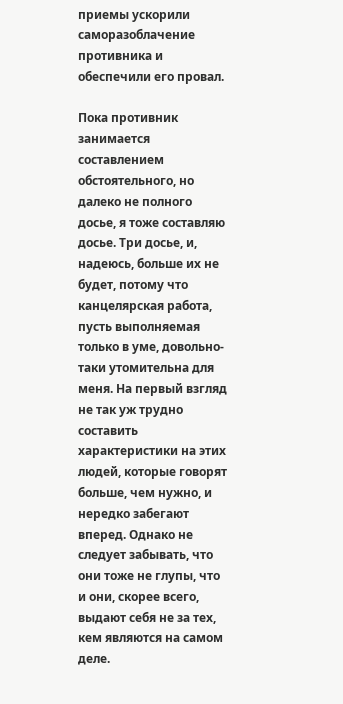приемы ускорили саморазоблачение противника и обеспечили его провал.

Пока противник занимается составлением обстоятельного, но далеко не полного досье, я тоже составляю досье. Три досье, и, надеюсь, больше их не будет, потому что канцелярская работа, пусть выполняемая только в уме, довольно-таки утомительна для меня. На первый взгляд не так уж трудно составить характеристики на этих людей, которые говорят больше, чем нужно, и нередко забегают вперед. Однако не следует забывать, что они тоже не глупы, что и они, скорее всего, выдают себя не за тех, кем являются на самом деле.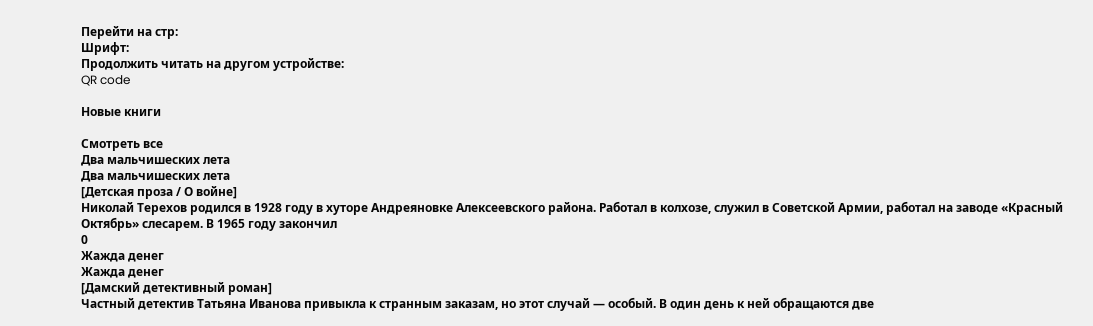Перейти на стр:
Шрифт:
Продолжить читать на другом устройстве:
QR code

Новые книги

Смотреть все
Два мальчишеских лета
Два мальчишеских лета
[Детская проза / О войне]
Николай Терехов родился в 1928 году в хуторе Андреяновке Алексеевского района. Работал в колхозе, служил в Советской Армии, работал на заводе «Красный Октябрь» слесарем. В 1965 году закончил
0
Жажда денег
Жажда денег
[Дамский детективный роман]
Частный детектив Татьяна Иванова привыкла к странным заказам, но этот случай — особый. В один день к ней обращаются две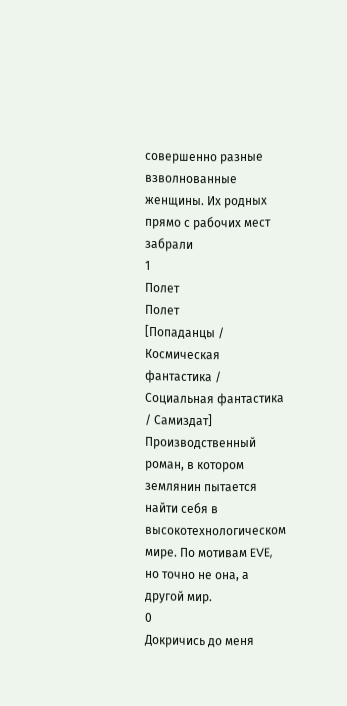совершенно разные взволнованные женщины. Их родных прямо с рабочих мест забрали
1
Полет
Полет
[Попаданцы / Космическая фантастика / Социальная фантастика / Самиздат]
Производственный роман, в котором землянин пытается найти себя в высокотехнологическом мире. По мотивам EVE, но точно не она, а другой мир.
0
Докричись до меня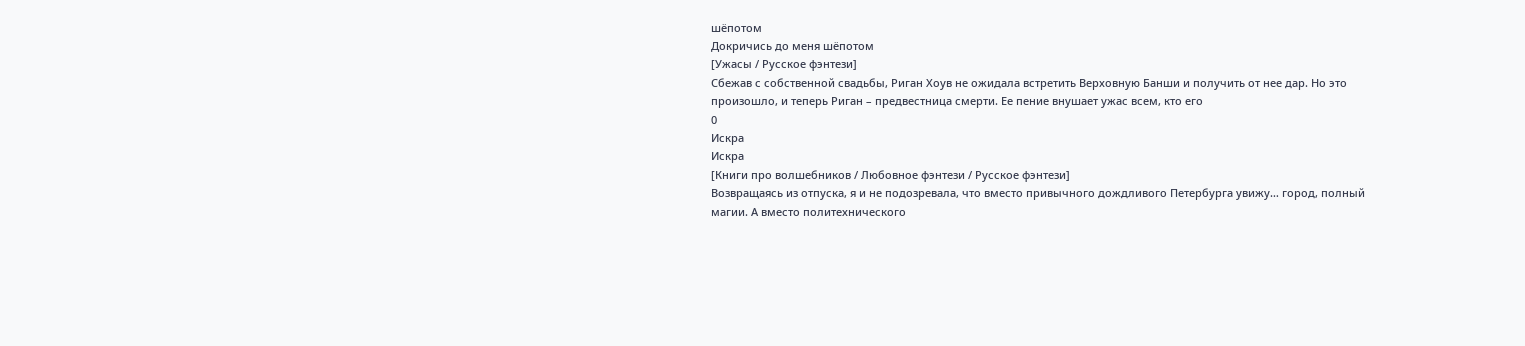шёпотом
Докричись до меня шёпотом
[Ужасы / Русское фэнтези]
Сбежав с собственной свадьбы, Риган Хоув не ожидала встретить Верховную Банши и получить от нее дар. Но это произошло, и теперь Риган – предвестница смерти. Ее пение внушает ужас всем, кто его
0
Искра
Искра
[Книги про волшебников / Любовное фэнтези / Русское фэнтези]
Возвращаясь из отпуска, я и не подозревала, что вместо привычного дождливого Петербурга увижу… город, полный магии. А вместо политехнического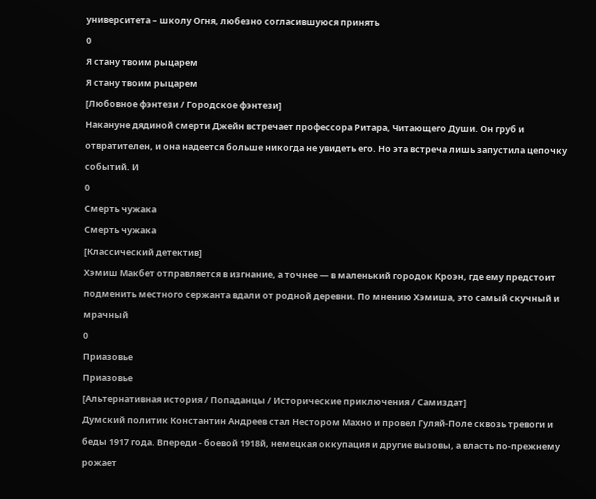университета – школу Огня, любезно согласившуюся принять
0
Я стану твоим рыцарем
Я стану твоим рыцарем
[Любовное фэнтези / Городское фэнтези]
Накануне дядиной смерти Джейн встречает профессора Ритара, Читающего Души. Он груб и отвратителен, и она надеется больше никогда не увидеть его. Но эта встреча лишь запустила цепочку событий. И
0
Смерть чужака
Смерть чужака
[Классический детектив]
Хэмиш Макбет отправляется в изгнание, а точнее — в маленький городок Кроэн, где ему предстоит подменить местного сержанта вдали от родной деревни. По мнению Хэмиша, это самый скучный и мрачный
0
Приазовье
Приазовье
[Альтернативная история / Попаданцы / Исторические приключения / Самиздат]
Думский политик Константин Андреев стал Нестором Махно и провел Гуляй-Поле сквозь тревоги и беды 1917 года. Впереди - боевой 1918й, немецкая оккупация и другие вызовы, а власть по-прежнему рожает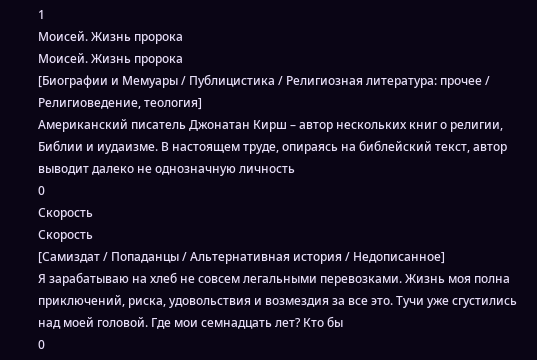1
Моисей. Жизнь пророка
Моисей. Жизнь пророка
[Биографии и Мемуары / Публицистика / Религиозная литература: прочее / Религиоведение, теология]
Американский писатель Джонатан Кирш – автор нескольких книг о религии, Библии и иудаизме. В настоящем труде, опираясь на библейский текст, автор выводит далеко не однозначную личность
0
Скорость
Скорость
[Самиздат / Попаданцы / Альтернативная история / Недописанное]
Я зарабатываю на хлеб не совсем легальными перевозками. Жизнь моя полна приключений, риска, удовольствия и возмездия за все это. Тучи уже сгустились над моей головой. Где мои семнадцать лет? Кто бы
0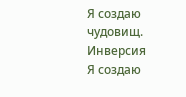Я создаю чудовищ. Инверcия
Я создаю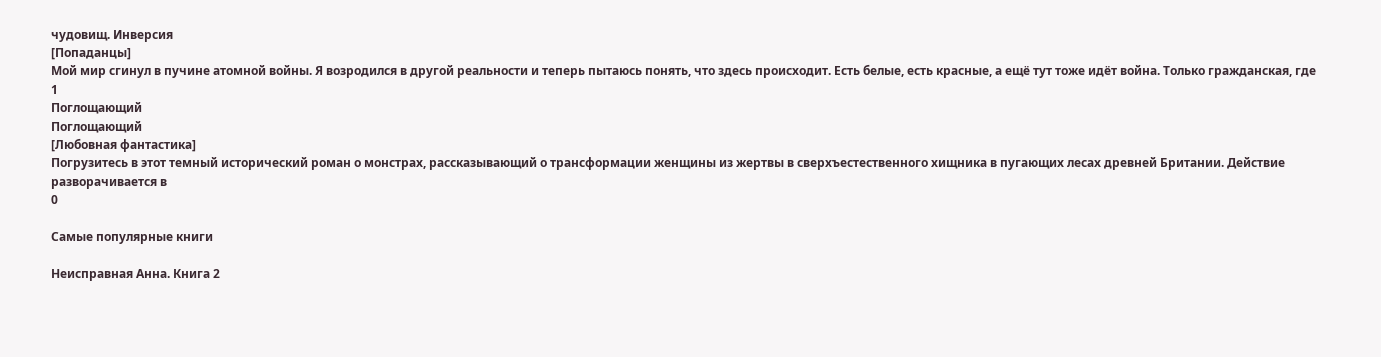чудовищ. Инверcия
[Попаданцы]
Мой мир сгинул в пучине атомной войны. Я возродился в другой реальности и теперь пытаюсь понять, что здесь происходит. Есть белые, есть красные, а ещё тут тоже идёт война. Только гражданская, где
1
Поглощающий
Поглощающий
[Любовная фантастика]
Погрузитесь в этот темный исторический роман о монстрах, рассказывающий о трансформации женщины из жертвы в сверхъестественного хищника в пугающих лесах древней Британии. Действие разворачивается в
0

Самые популярные книги

Неисправная Анна. Книга 2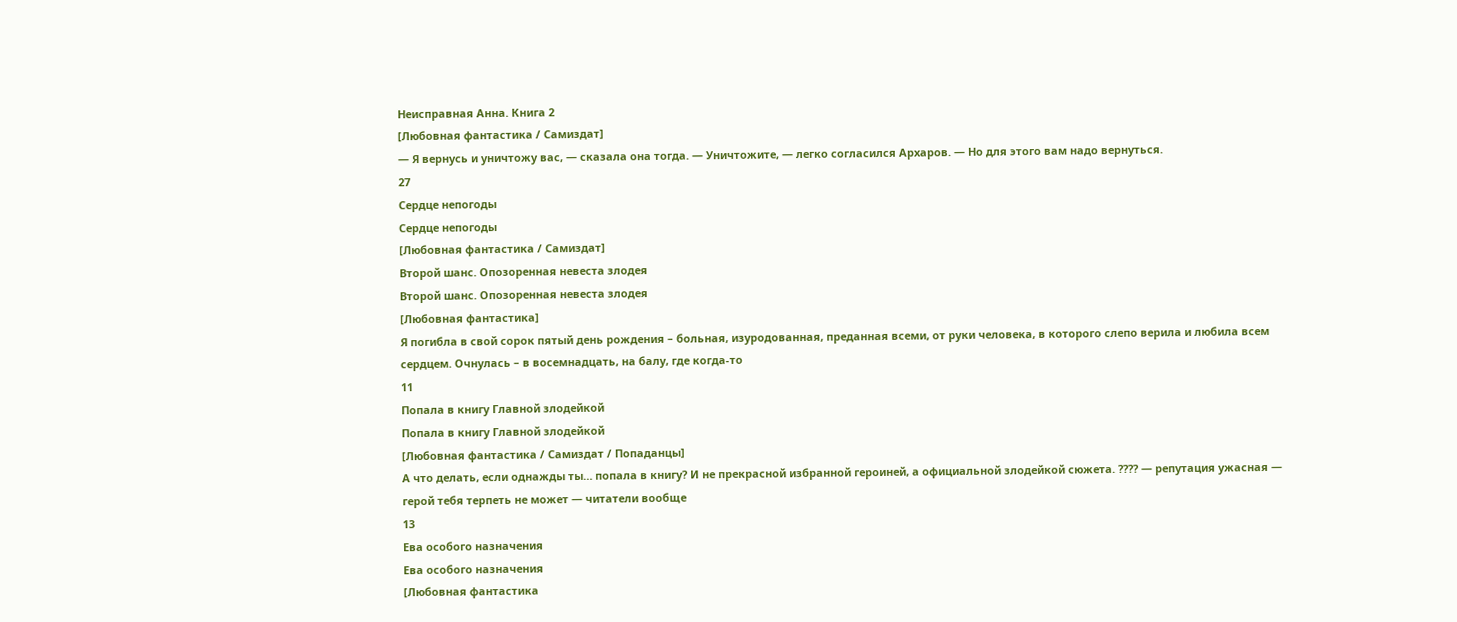Неисправная Анна. Книга 2
[Любовная фантастика / Самиздат]
— Я вернусь и уничтожу вас, — сказала она тогда. — Уничтожите, — легко согласился Архаров. — Но для этого вам надо вернуться.
27
Сердце непогоды
Сердце непогоды
[Любовная фантастика / Самиздат]
Второй шанс. Опозоренная невеста злодея
Второй шанс. Опозоренная невеста злодея
[Любовная фантастика]
Я погибла в свой сорок пятый день рождения – больная, изуродованная, преданная всеми, от руки человека, в которого слепо верила и любила всем сердцем. Очнулась – в восемнадцать, на балу, где когда-то
11
Попала в книгу Главной злодейкой
Попала в книгу Главной злодейкой
[Любовная фантастика / Самиздат / Попаданцы]
А что делать, если однажды ты… попала в книгу? И не прекрасной избранной героиней, а официальной злодейкой сюжета. ???? — репутация ужасная — герой тебя терпеть не может — читатели вообще
13
Ева особого назначения
Ева особого назначения
[Любовная фантастика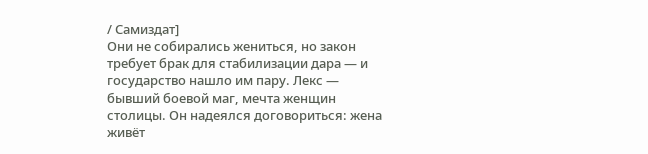/ Самиздат]
Они не собирались жениться, но закон требует брак для стабилизации дара — и государство нашло им пару. Лекс — бывший боевой маг, мечта женщин столицы. Он надеялся договориться: жена живёт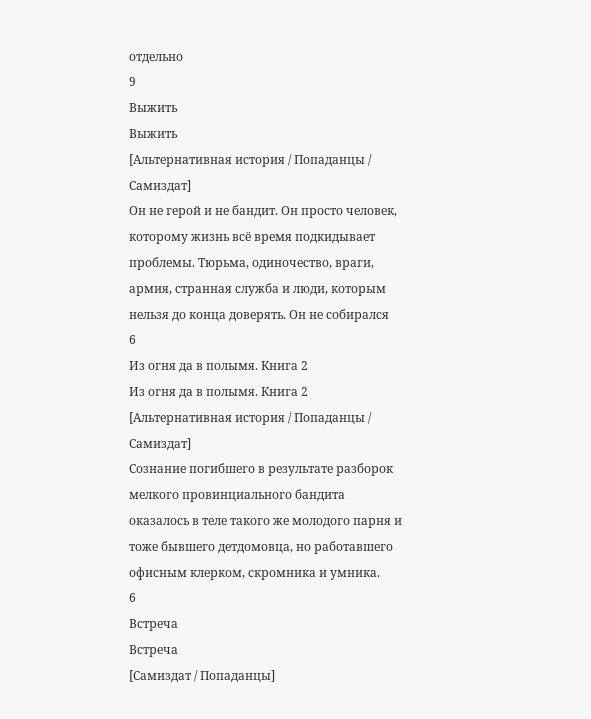отдельно
9
Выжить
Выжить
[Альтернативная история / Попаданцы / Самиздат]
Он не герой и не бандит. Он просто человек, которому жизнь всё время подкидывает проблемы. Тюрьма, одиночество, враги, армия, странная служба и люди, которым нельзя до конца доверять. Он не собирался
6
Из огня да в полымя. Книга 2
Из огня да в полымя. Книга 2
[Альтернативная история / Попаданцы / Самиздат]
Сознание погибшего в результате разборок мелкого провинциального бандита оказалось в теле такого же молодого парня и тоже бывшего детдомовца, но работавшего офисным клерком, скромника и умника.
6
Встреча
Встреча
[Самиздат / Попаданцы]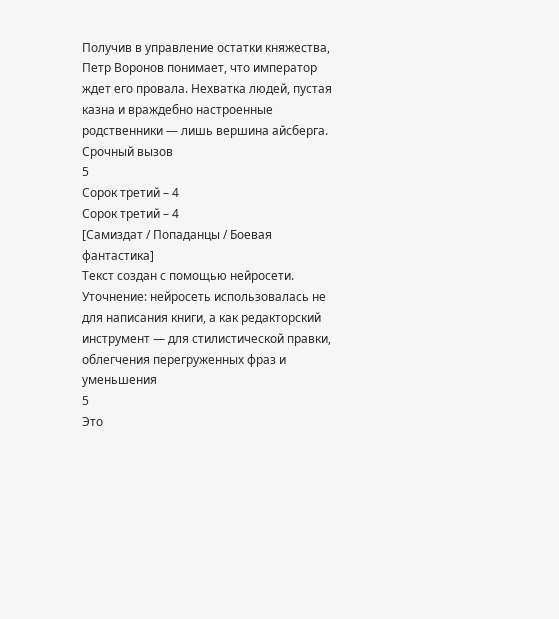Получив в управление остатки княжества, Петр Воронов понимает, что император ждет его провала. Нехватка людей, пустая казна и враждебно настроенные родственники — лишь вершина айсберга. Срочный вызов
5
Сорок третий – 4
Сорок третий – 4
[Самиздат / Попаданцы / Боевая фантастика]
Текст создан с помощью нейросети. Уточнение: нейросеть использовалась не для написания книги, а как редакторский инструмент — для стилистической правки, облегчения перегруженных фраз и уменьшения
5
Это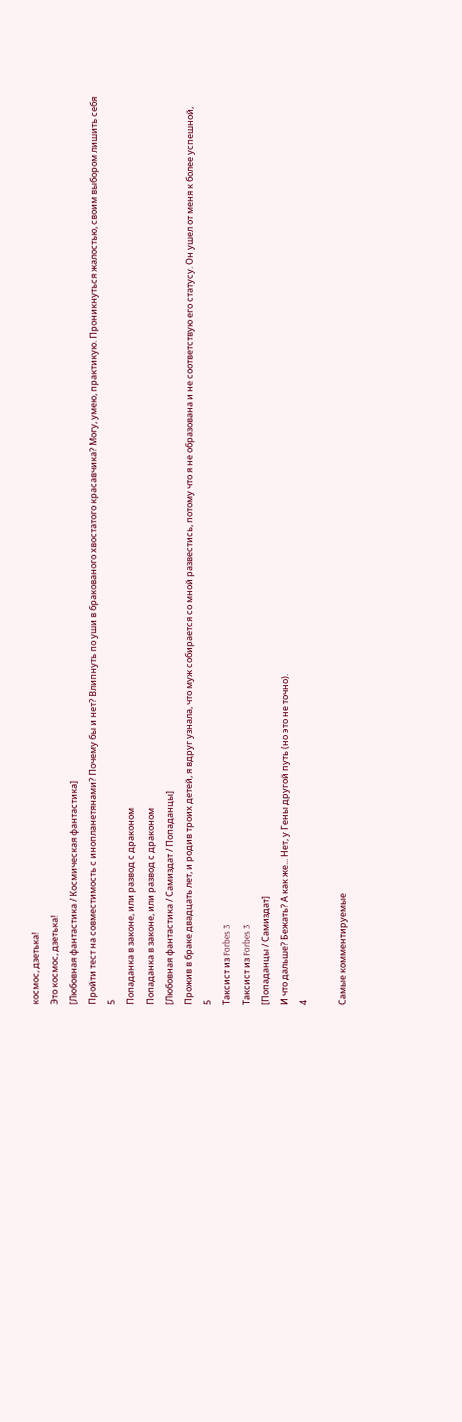космос, дзетька!
Это космос, дзетька!
[Любовная фантастика / Космическая фантастика]
Пройти тест на совместимость с инопланетянами? Почему бы и нет? Влипнуть по уши в бракованого хвостатого красавчика? Могу, умею, практикую. Проникнуться жалостью, своим выбором лишить себя
5
Попаданка в законе, или развод с драконом
Попаданка в законе, или развод с драконом
[Любовная фантастика / Самиздат / Попаданцы]
Прожив в браке двадцать лет, и родив троих детей, я вдруг узнала, что муж собирается со мной развестись, потому что я не образована и не соответствую его статусу. Он ушел от меня к более успешной,
5
Таксист из Forbes 3
Таксист из Forbes 3
[Попаданцы / Самиздат]
И что дальше? Бежать? А как же... Нет, у Гены другой путь (но это не точно).
4

Самые комментируемые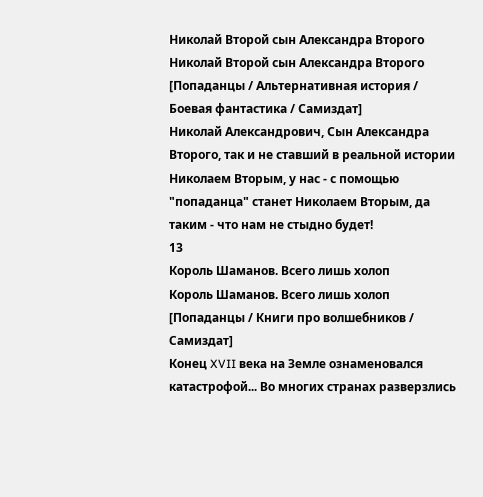Николай Второй сын Александра Второго
Николай Второй сын Александра Второго
[Попаданцы / Альтернативная история / Боевая фантастика / Самиздат]
Николай Александрович, Сын Александра Второго, так и не ставший в реальной истории Николаем Вторым, у нас - с помощью "попаданца" станет Николаем Вторым, да таким - что нам не стыдно будет!
13
Король Шаманов. Всего лишь холоп
Король Шаманов. Всего лишь холоп
[Попаданцы / Книги про волшебников / Самиздат]
Конец XVII века на Земле ознаменовался катастрофой... Во многих странах разверзлись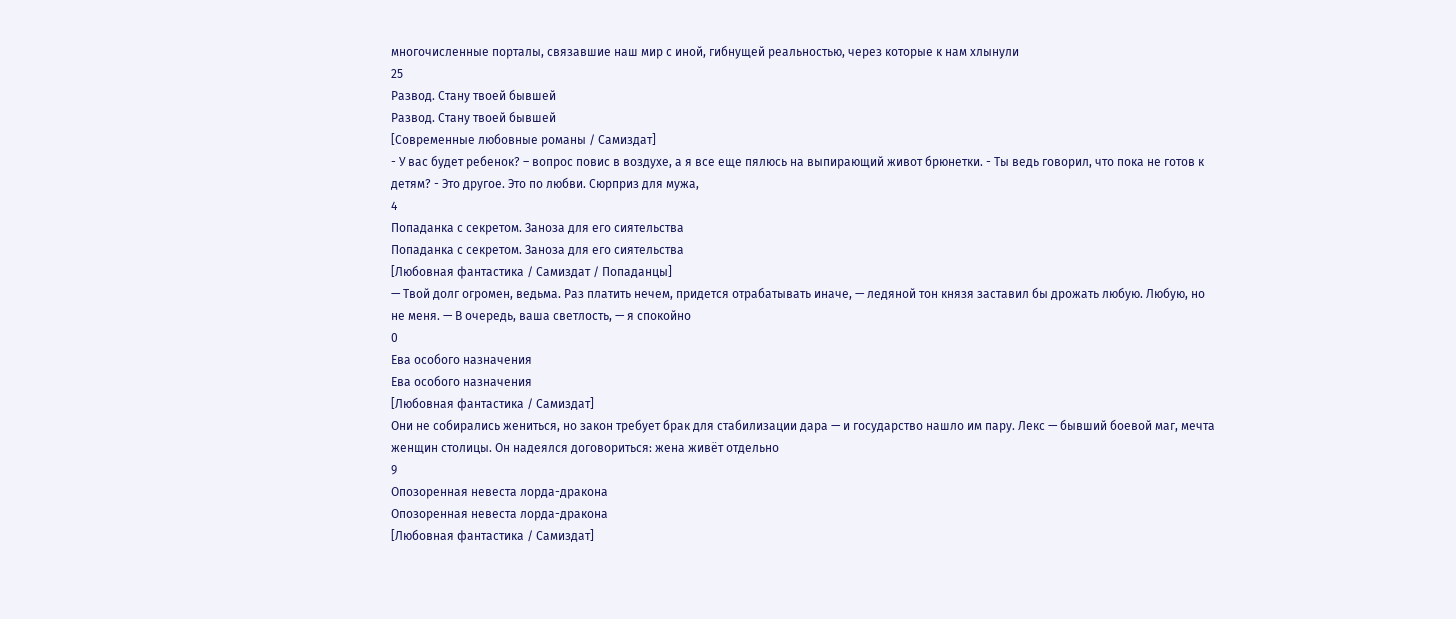многочисленные порталы, связавшие наш мир с иной, гибнущей реальностью, через которые к нам хлынули
25
Развод. Стану твоей бывшей
Развод. Стану твоей бывшей
[Современные любовные романы / Самиздат]
- У вас будет ребенок? – вопрос повис в воздухе, а я все еще пялюсь на выпирающий живот брюнетки. - Ты ведь говорил, что пока не готов к детям? - Это другое. Это по любви. Сюрприз для мужа,
4
Попаданка с секретом. Заноза для его сиятельства
Попаданка с секретом. Заноза для его сиятельства
[Любовная фантастика / Самиздат / Попаданцы]
— Твой долг огромен, ведьма. Раз платить нечем, придется отрабатывать иначе, — ледяной тон князя заставил бы дрожать любую. Любую, но не меня. — В очередь, ваша светлость, — я спокойно
0
Ева особого назначения
Ева особого назначения
[Любовная фантастика / Самиздат]
Они не собирались жениться, но закон требует брак для стабилизации дара — и государство нашло им пару. Лекс — бывший боевой маг, мечта женщин столицы. Он надеялся договориться: жена живёт отдельно
9
Опозоренная невеста лорда-дракона
Опозоренная невеста лорда-дракона
[Любовная фантастика / Самиздат]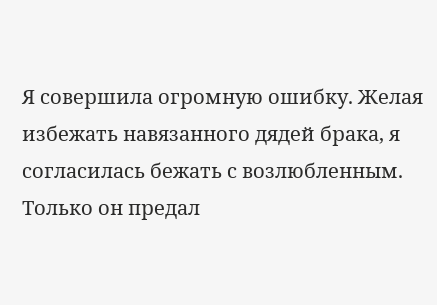Я совершила огромную ошибку. Желая избежать навязанного дядей брака, я согласилась бежать с возлюбленным. Только он предал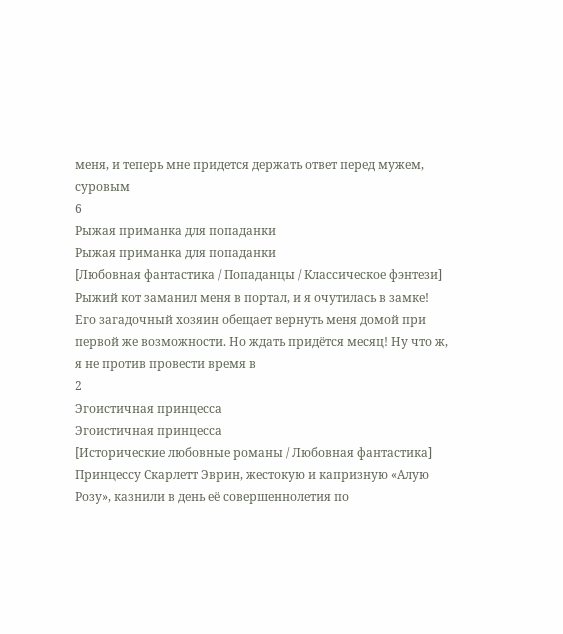меня, и теперь мне придется держать ответ перед мужем, суровым
6
Рыжая приманка для попаданки
Рыжая приманка для попаданки
[Любовная фантастика / Попаданцы / Классическое фэнтези]
Рыжий кот заманил меня в портал, и я очутилась в замке! Его загадочный хозяин обещает вернуть меня домой при первой же возможности. Но ждать придётся месяц! Ну что ж, я не против провести время в
2
Эгоистичная принцесса
Эгоистичная принцесса
[Исторические любовные романы / Любовная фантастика]
Принцессу Скарлетт Эврин, жестокую и капризную «Алую Розу», казнили в день её совершеннолетия по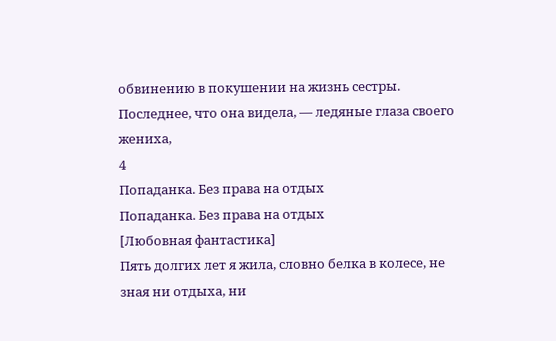обвинению в покушении на жизнь сестры. Последнее, что она видела, — ледяные глаза своего жениха,
4
Попаданка. Без права на отдых
Попаданка. Без права на отдых
[Любовная фантастика]
Пять долгих лет я жила, словно белка в колесе, не зная ни отдыха, ни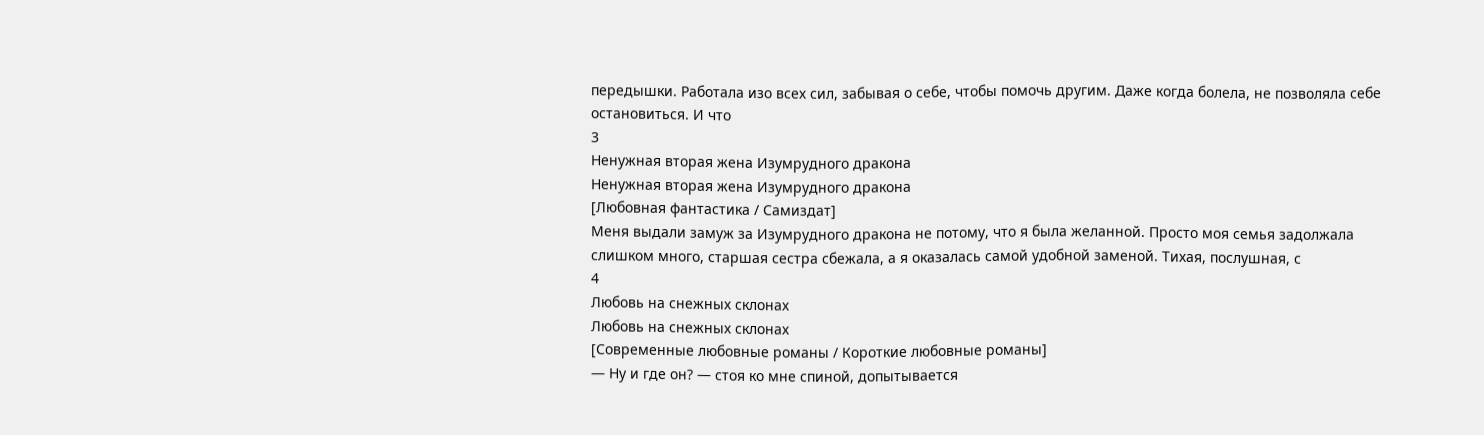передышки. Работала изо всех сил, забывая о себе, чтобы помочь другим. Даже когда болела, не позволяла себе остановиться. И что
3
Ненужная вторая жена Изумрудного дракона
Ненужная вторая жена Изумрудного дракона
[Любовная фантастика / Самиздат]
Меня выдали замуж за Изумрудного дракона не потому, что я была желанной. Просто моя семья задолжала слишком много, старшая сестра сбежала, а я оказалась самой удобной заменой. Тихая, послушная, с
4
Любовь на снежных склонах
Любовь на снежных склонах
[Современные любовные романы / Короткие любовные романы]
— Ну и где он? — стоя ко мне спиной, допытывается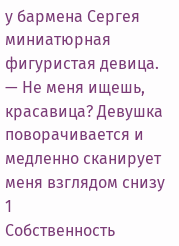у бармена Сергея миниатюрная фигуристая девица. — Не меня ищешь, красавица? Девушка поворачивается и медленно сканирует меня взглядом снизу
1
Собственность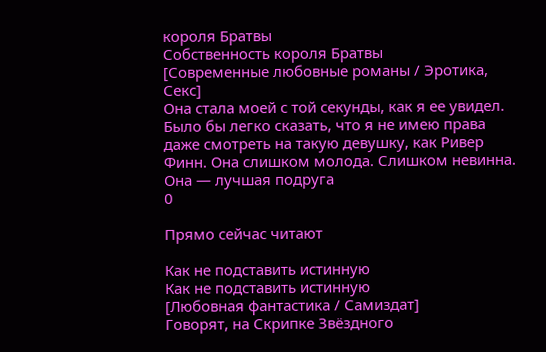короля Братвы
Собственность короля Братвы
[Современные любовные романы / Эротика, Секс]
Она стала моей с той секунды, как я ее увидел. Было бы легко сказать, что я не имею права даже смотреть на такую девушку, как Ривер Финн. Она слишком молода. Слишком невинна. Она — лучшая подруга
0

Прямо сейчас читают

Как не подставить истинную
Как не подставить истинную
[Любовная фантастика / Самиздат]
Говорят, на Скрипке Звёздного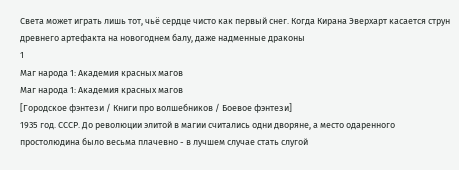Света может играть лишь тот, чьё сердце чисто как первый снег. Когда Кирана Эверхарт касается струн древнего артефакта на новогоднем балу, даже надменные драконы
1
Маг народа 1: Академия красных магов
Маг народа 1: Академия красных магов
[Городское фэнтези / Книги про волшебников / Боевое фэнтези]
1935 год. СССР. До революции элитой в магии считались одни дворяне, а место одаренного простолюдина было весьма плачевно - в лучшем случае стать слугой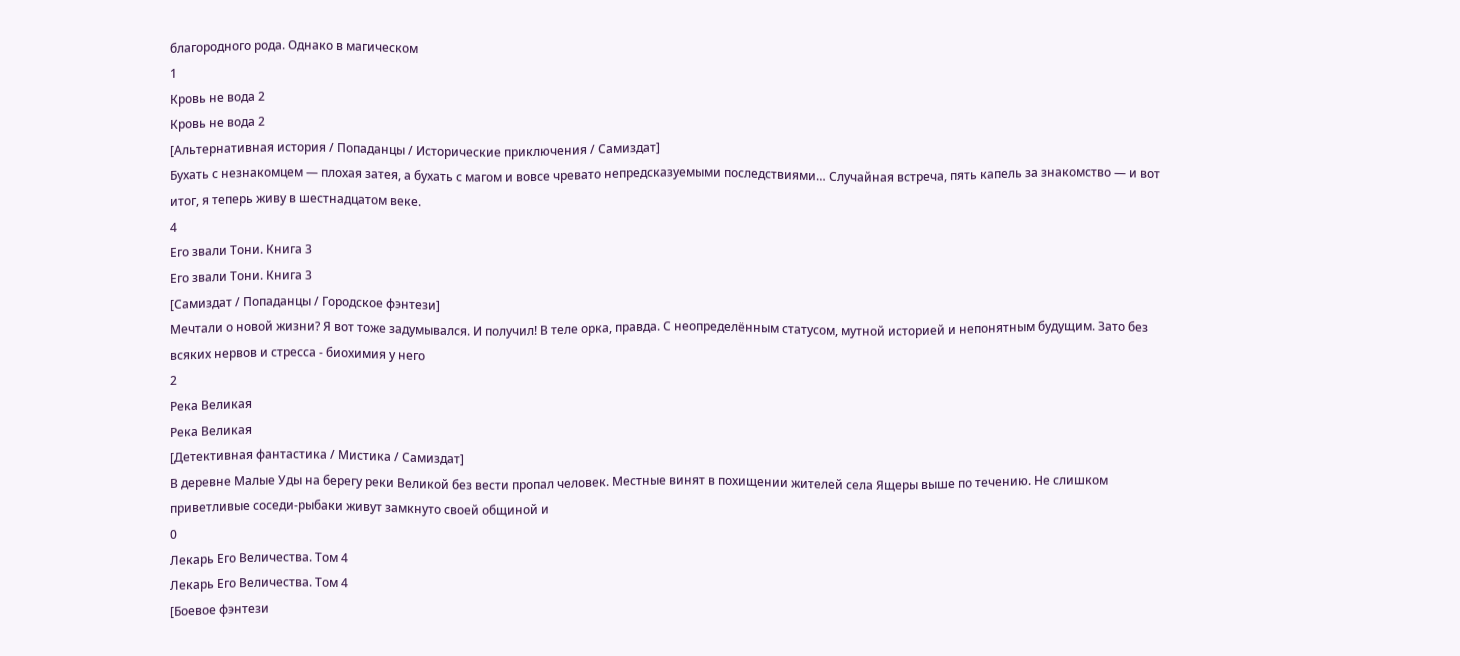благородного рода. Однако в магическом
1
Кровь не вода 2
Кровь не вода 2
[Альтернативная история / Попаданцы / Исторические приключения / Самиздат]
Бухать с незнакомцем — плохая затея, а бухать с магом и вовсе чревато непредсказуемыми последствиями… Случайная встреча, пять капель за знакомство — и вот итог, я теперь живу в шестнадцатом веке.
4
Его звали Тони. Книга 3
Его звали Тони. Книга 3
[Самиздат / Попаданцы / Городское фэнтези]
Мечтали о новой жизни? Я вот тоже задумывался. И получил! В теле орка, правда. С неопределённым статусом, мутной историей и непонятным будущим. Зато без всяких нервов и стресса - биохимия у него
2
Река Великая
Река Великая
[Детективная фантастика / Мистика / Самиздат]
В деревне Малые Уды на берегу реки Великой без вести пропал человек. Местные винят в похищении жителей села Ящеры выше по течению. Не слишком приветливые соседи-рыбаки живут замкнуто своей общиной и
0
Лекарь Его Величества. Том 4
Лекарь Его Величества. Том 4
[Боевое фэнтези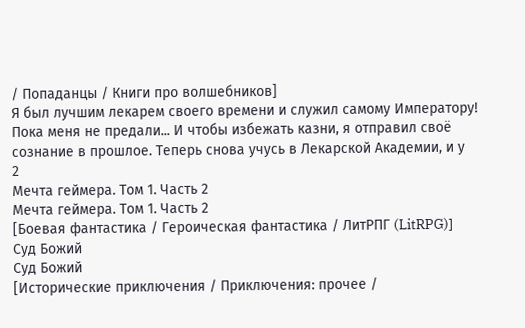/ Попаданцы / Книги про волшебников]
Я был лучшим лекарем своего времени и служил самому Императору! Пока меня не предали... И чтобы избежать казни, я отправил своё сознание в прошлое. Теперь снова учусь в Лекарской Академии, и у
2
Мечта геймера. Том 1. Часть 2
Мечта геймера. Том 1. Часть 2
[Боевая фантастика / Героическая фантастика / ЛитРПГ (LitRPG)]
Суд Божий
Суд Божий
[Исторические приключения / Приключения: прочее /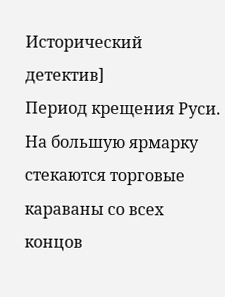Исторический детектив]
Период крещения Руси. На большую ярмарку стекаются торговые караваны со всех концов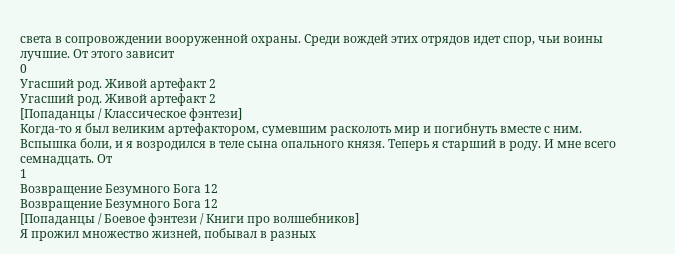света в сопровождении вооруженной охраны. Среди вождей этих отрядов идет спор, чьи воины лучшие. От этого зависит
0
Угасший род. Живой артефакт 2
Угасший род. Живой артефакт 2
[Попаданцы / Классическое фэнтези]
Когда-то я был великим артефактором, сумевшим расколоть мир и погибнуть вместе с ним. Вспышка боли, и я возродился в теле сына опального князя. Теперь я старший в роду. И мне всего семнадцать. От
1
Возвращение Безумного Бога 12
Возвращение Безумного Бога 12
[Попаданцы / Боевое фэнтези / Книги про волшебников]
Я прожил множество жизней, побывал в разных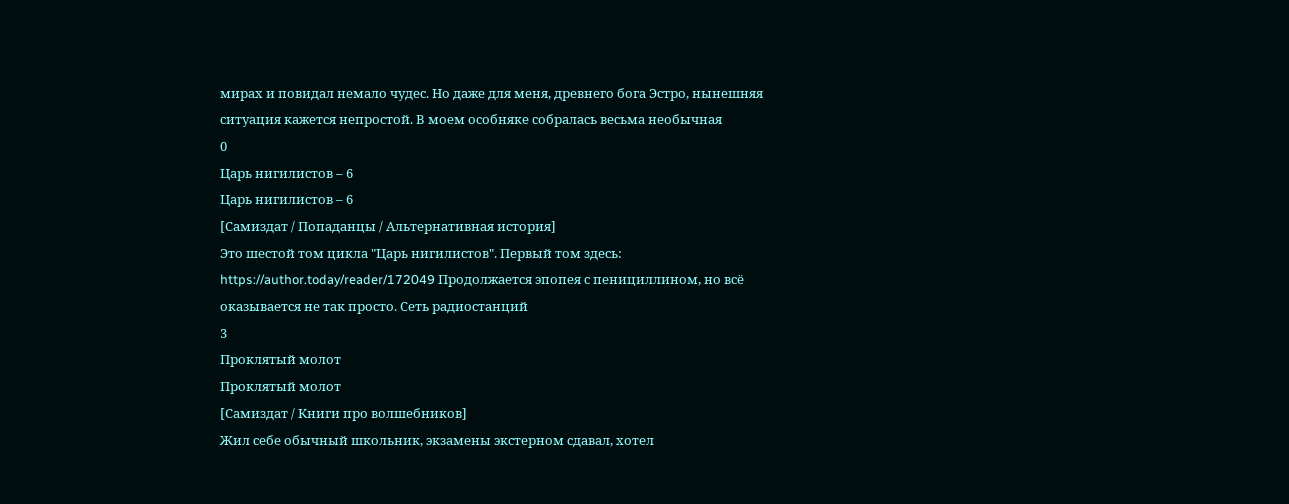мирах и повидал немало чудес. Но даже для меня, древнего бога Эстро, нынешняя ситуация кажется непростой. В моем особняке собралась весьма необычная
0
Царь нигилистов – 6
Царь нигилистов – 6
[Самиздат / Попаданцы / Альтернативная история]
Это шестой том цикла "Царь нигилистов". Первый том здесь: https://author.today/reader/172049 Продолжается эпопея с пенициллином, но всё оказывается не так просто. Сеть радиостанций
3
Проклятый молот
Проклятый молот
[Самиздат / Книги про волшебников]
Жил себе обычный школьник, экзамены экстерном сдавал, хотел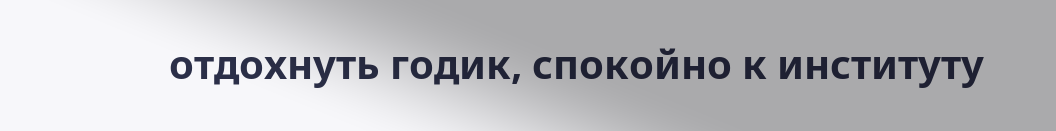отдохнуть годик, спокойно к институту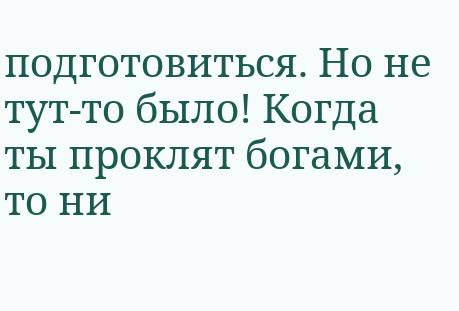подготовиться. Но не тут-то было! Когда ты проклят богами, то ни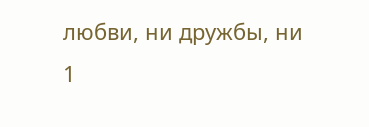любви, ни дружбы, ни
1